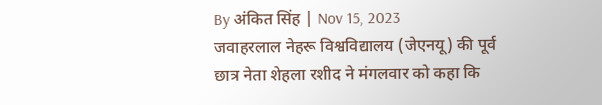By अंकित सिंह | Nov 15, 2023
जवाहरलाल नेहरू विश्वविद्यालय (जेएनयू) की पूर्व छात्र नेता शेहला रशीद ने मंगलवार को कहा कि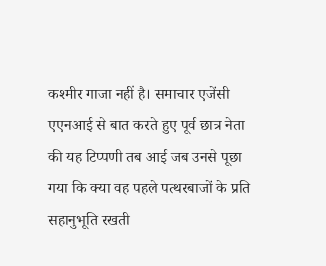कश्मीर गाजा नहीं है। समाचार एजेंसी एएनआई से बात करते हुए पूर्व छात्र नेता की यह टिप्पणी तब आई जब उनसे पूछा गया कि क्या वह पहले पत्थरबाजों के प्रति सहानुभूति रखती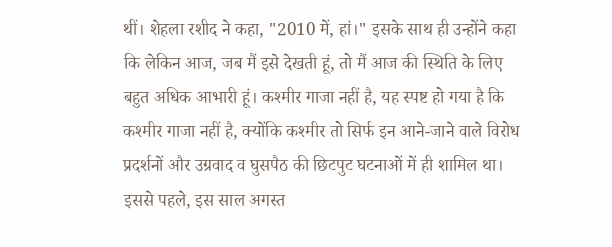थीं। शेहला रशीद ने कहा, "2010 में, हां।" इसके साथ ही उन्होंने कहा कि लेकिन आज, जब मैं इसे देखती हूं, तो मैं आज की स्थिति के लिए बहुत अधिक आभारी हूं। कश्मीर गाजा नहीं है, यह स्पष्ट हो गया है कि कश्मीर गाजा नहीं है, क्योंकि कश्मीर तो सिर्फ इन आने-जाने वाले विरोध प्रदर्शनों और उग्रवाद व घुसपैठ की छिटपुट घटनाओं में ही शामिल था।
इससे पहले, इस साल अगस्त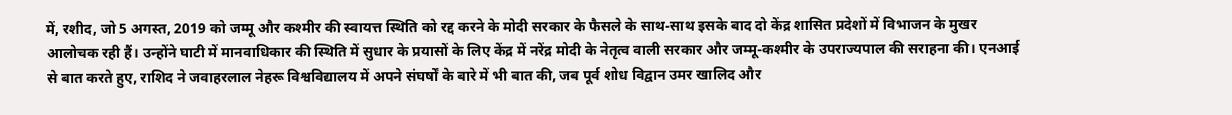में, रशीद, जो 5 अगस्त, 2019 को जम्मू और कश्मीर की स्वायत्त स्थिति को रद्द करने के मोदी सरकार के फैसले के साथ-साथ इसके बाद दो केंद्र शासित प्रदेशों में विभाजन के मुखर आलोचक रही हैं। उन्होंने घाटी में मानवाधिकार की स्थिति में सुधार के प्रयासों के लिए केंद्र में नरेंद्र मोदी के नेतृत्व वाली सरकार और जम्मू-कश्मीर के उपराज्यपाल की सराहना की। एनआई से बात करते हुए, राशिद ने जवाहरलाल नेहरू विश्वविद्यालय में अपने संघर्षों के बारे में भी बात की, जब पूर्व शोध विद्वान उमर खालिद और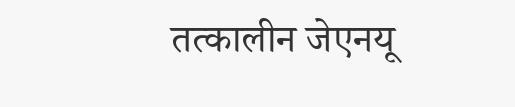तत्कालीन जेएनयू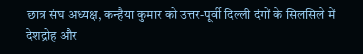छात्र संघ अध्यक्ष, कन्हैया कुमार को उत्तर-पूर्वी दिल्ली दंगों के सिलसिले में देशद्रोह और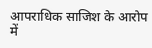आपराधिक साजिश के आरोप में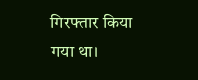गिरफ्तार किया गया था।